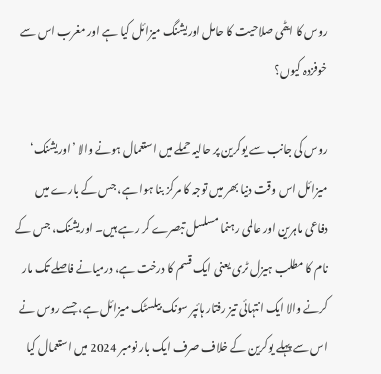روس کا ایٹمی صلاحیت کا حامل اوریشنگ میزائل کیا ہے اور مغرب اس سے خوفزدہ کیوں؟

روس کی جانب سے یوکرین پر حالیہ حملے میں استعمال ہونے والا ’اوریشنک‘ میزائل اس وقت دنیا بھر میں توجہ کا مرکز بنا ہوا ہے، جس کے بارے میں دفاعی ماہرین اور عالمی رہنما مسلسل تبصرے کر رہے ہیں۔ اوریشنک، جس کے نام کا مطلب ہیزل ٹری یعنی ایک قسم کا درخت ہے، درمیانے فاصلے تک مار کرنے والا ایک انتہائی تیز رفتار ہائپر سونک بیلسٹک میزائل ہے، جسے روس نے اس سے پہلے یوکرین کے خلاف صرف ایک بار نومبر 2024 میں استعمال کیا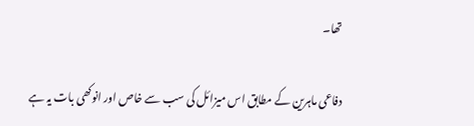تھا۔

دفاعی ماہرین کے مطابق اس میزائل کی سب سے خاص اور انوکھی بات یہ ہے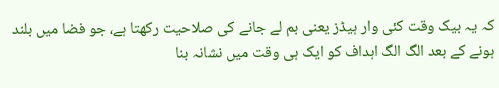کہ یہ بیک وقت کئی وار ہیڈز یعنی بم لے جانے کی صلاحیت رکھتا ہے، جو فضا میں بلند ہونے کے بعد الگ الگ اہداف کو ایک ہی وقت میں نشانہ بنا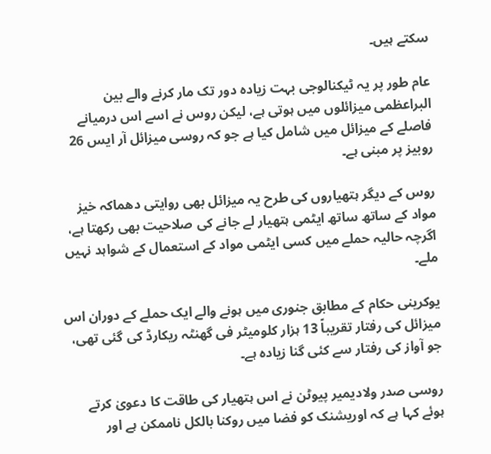سکتے ہیں۔

عام طور پر یہ ٹیکنالوجی بہت زیادہ دور تک مار کرنے والے بین البراعظمی میزائلوں میں ہوتی ہے، لیکن روس نے اسے اس درمیانے فاصلے کے میزائل میں شامل کیا ہے جو کہ روسی میزائل آر ایس 26 روبیز پر مبنی ہے۔

روس کے دیگر ہتھیاروں کی طرح یہ میزائل بھی روایتی دھماکہ خیز مواد کے ساتھ ساتھ ایٹمی ہتھیار لے جانے کی صلاحیت بھی رکھتا ہے، اگرچہ حالیہ حملے میں کسی ایٹمی مواد کے استعمال کے شواہد نہیں ملے۔

یوکرینی حکام کے مطابق جنوری میں ہونے والے ایک حملے کے دوران اس میزائل کی رفتار تقریباً 13 ہزار کلومیٹر فی گھنٹہ ریکارڈ کی گئی تھی، جو آواز کی رفتار سے کئی گنا زیادہ ہے۔

روسی صدر ولادیمیر پیوٹن نے اس ہتھیار کی طاقت کا دعویٰ کرتے ہوئے کہا ہے کہ اوریشنک کو فضا میں روکنا بالکل ناممکن ہے اور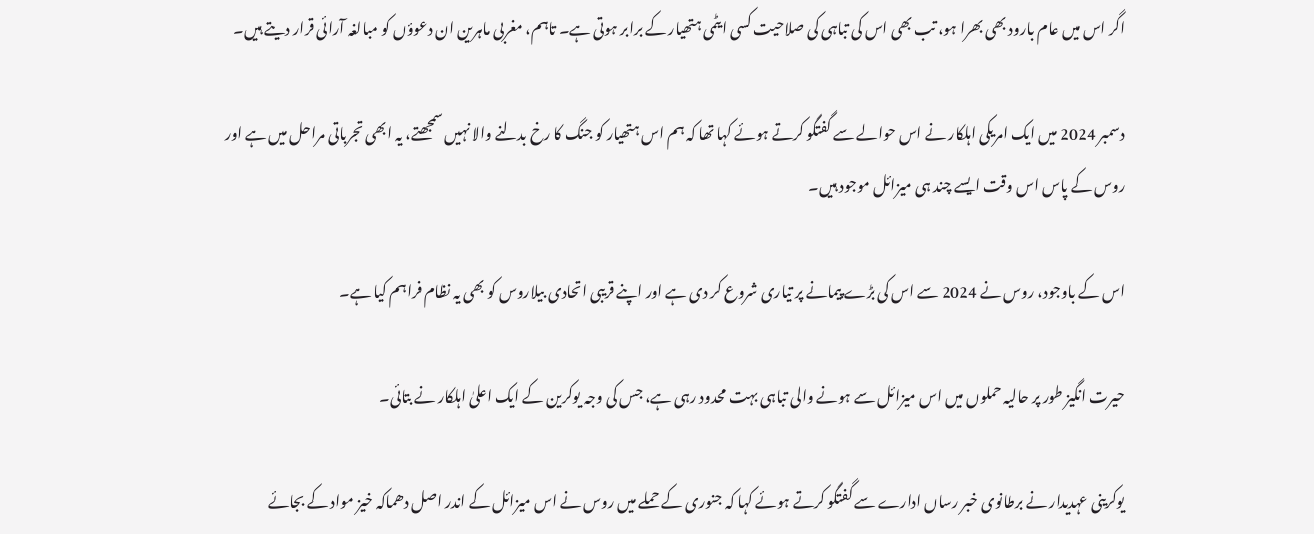اگر اس میں عام بارود بھی بھرا ہو، تب بھی اس کی تباہی کی صلاحیت کسی ایٹمی ہتھیار کے برابر ہوتی ہے۔ تاہم، مغربی ماہرین ان دعوؤں کو مبالغہ آرائی قرار دیتے ہیں۔

دسمبر 2024 میں ایک امریکی اہلکار نے اس حوالے سے گفتگو کرتے ہوئے کہا تھا کہ ہم اس ہتھیار کو جنگ کا رخ بدلنے والا نہیں سمجھتے، یہ ابھی تجرباتی مراحل میں ہے اور روس کے پاس اس وقت ایسے چند ہی میزائل موجود ہیں۔

اس کے باوجود، روس نے 2024 سے اس کی بڑے پیمانے پر تیاری شروع کر دی ہے اور اپنے قریبی اتحادی بیلاروس کو بھی یہ نظام فراہم کیا ہے۔

حیرت انگیز طور پر حالیہ حملوں میں اس میزائل سے ہونے والی تباہی بہت محدود رہی ہے، جس کی وجہ یوکرین کے ایک اعلیٰ اہلکار نے بتائی۔

یوکرینی عہدیدار نے برطانوی خبر رساں ادارے سے گفتگو کرتے ہوئے کہا کہ جنوری کے حملے میں روس نے اس میزائل کے اندر اصل دھماکہ خیز مواد کے بجائے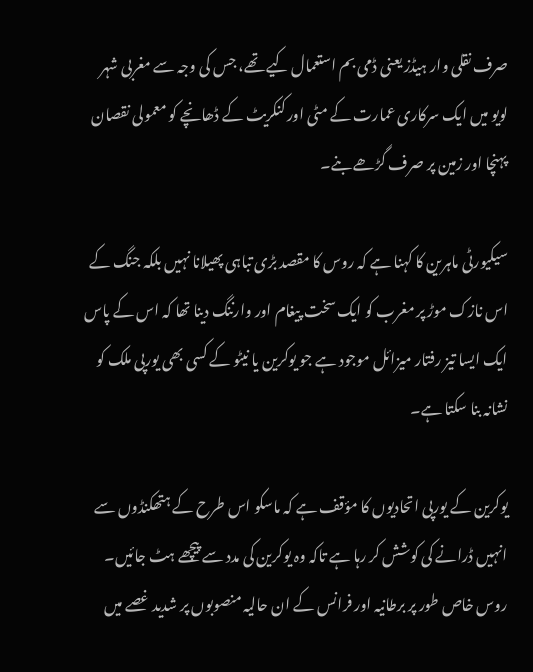صرف نقلی وار ہیڈز یعنی ڈمی بم استعمال کیے تھے، جس کی وجہ سے مغربی شہر لویو میں ایک سرکاری عمارت کے مٹی اور کنکریٹ کے ڈھانچے کو معمولی نقصان پہنچا اور زمین پر صرف گڑھے بنے۔

سیکیورٹی ماہرین کا کہنا ہے کہ روس کا مقصد بڑی تباہی پھیلانا نہیں بلکہ جنگ کے اس نازک موڑ پر مغرب کو ایک سخت پیغام اور وارننگ دینا تھا کہ اس کے پاس ایک ایسا تیز رفتار میزائل موجود ہے جو یوکرین یا نیٹو کے کسی بھی یورپی ملک کو نشانہ بنا سکتا ہے۔

یوکرین کے یورپی اتحادیوں کا مؤقف ہے کہ ماسکو اس طرح کے ہتھکنڈوں سے انہیں ڈرانے کی کوشش کر رہا ہے تاکہ وہ یوکرین کی مدد سے پیچھے ہٹ جائیں۔ روس خاص طور پر برطانیہ اور فرانس کے ان حالیہ منصوبوں پر شدید غصے میں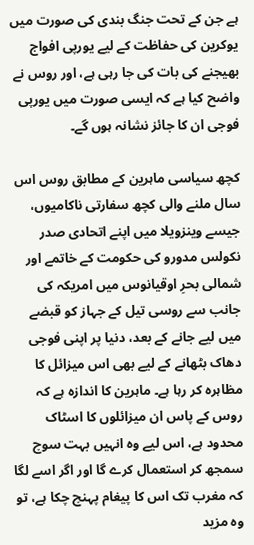ہے جن کے تحت جنگ بندی کی صورت میں یوکرین کی حفاظت کے لیے یورپی افواج بھیجنے کی بات کی جا رہی ہے، اور روس نے واضح کیا ہے کہ ایسی صورت میں یورپی فوجی ان کا جائز نشانہ ہوں گے۔

کچھ سیاسی ماہرین کے مطابق روس اس سال ملنے والی کچھ سفارتی ناکامیوں، جیسے وینزویلا میں اپنے اتحادی صدر نکولس مدورو کی حکومت کے خاتمے اور شمالی بحرِ اوقیانوس میں امریکہ کی جانب سے روسی تیل کے جہاز کو قبضے میں لیے جانے کے بعد، دنیا پر اپنی فوجی دھاک بٹھانے کے لیے بھی اس میزائل کا مظاہرہ کر رہا ہے۔ ماہرین کا اندازہ ہے کہ روس کے پاس ان میزائلوں کا اسٹاک محدود ہے، اس لیے وہ انہیں بہت سوچ سمجھ کر استعمال کرے گا اور اگر اسے لگا کہ مغرب تک اس کا پیغام پہنچ چکا ہے، تو وہ مزید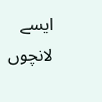ایسے لانچوں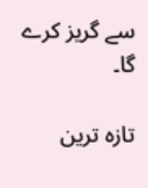سے گریز کرے گا۔

تازہ ترین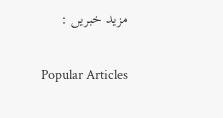مزید خبریں :

Popular Articles